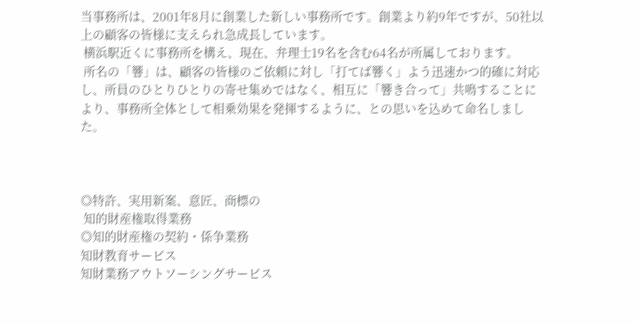当事務所は、2001年8月に創業した新しい事務所です。創業より約9年ですが、50社以上の顧客の皆様に支えられ急成長しています。
 横浜駅近くに事務所を構え、現在、弁理士19名を含む64名が所属しております。
 所名の「響」は、顧客の皆様のご依頼に対し「打てば響く」よう迅速かつ的確に対応し、所員のひとりひとりの寄せ集めではなく、相互に「響き合って」共鳴することにより、事務所全体として相乗効果を発揮するように、との思いを込めて命名しました。



◎特許、実用新案、意匠、商標の
 知的財産権取得業務
◎知的財産権の契約・係争業務
知財教育サービス
知財業務アウトソーシングサービス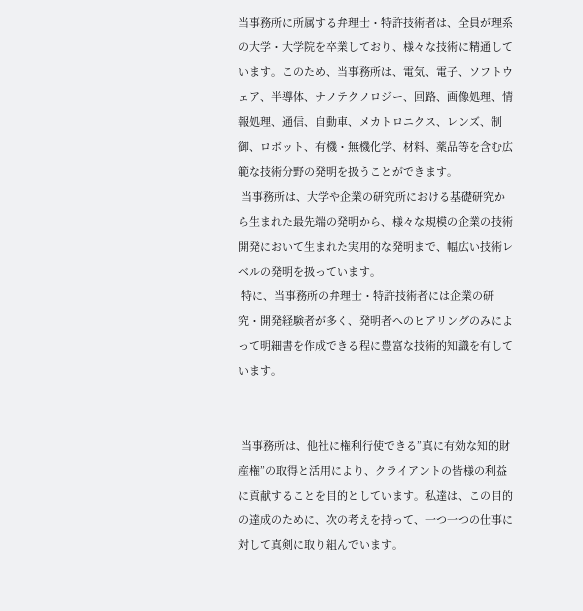当事務所に所属する弁理士・特許技術者は、全員が理系の大学・大学院を卒業しており、様々な技術に精通しています。このため、当事務所は、電気、電子、ソフトウェア、半導体、ナノテクノロジー、回路、画像処理、情報処理、通信、自動車、メカトロニクス、レンズ、制御、ロボット、有機・無機化学、材料、薬品等を含む広範な技術分野の発明を扱うことができます。
 当事務所は、大学や企業の研究所における基礎研究から生まれた最先端の発明から、様々な規模の企業の技術開発において生まれた実用的な発明まで、幅広い技術レベルの発明を扱っています。
 特に、当事務所の弁理士・特許技術者には企業の研究・開発経験者が多く、発明者へのヒアリングのみによって明細書を作成できる程に豊富な技術的知識を有しています。


 当事務所は、他社に権利行使できる”真に有効な知的財産権”の取得と活用により、クライアントの皆様の利益に貢献することを目的としています。私達は、この目的の達成のために、次の考えを持って、一つ一つの仕事に対して真剣に取り組んでいます。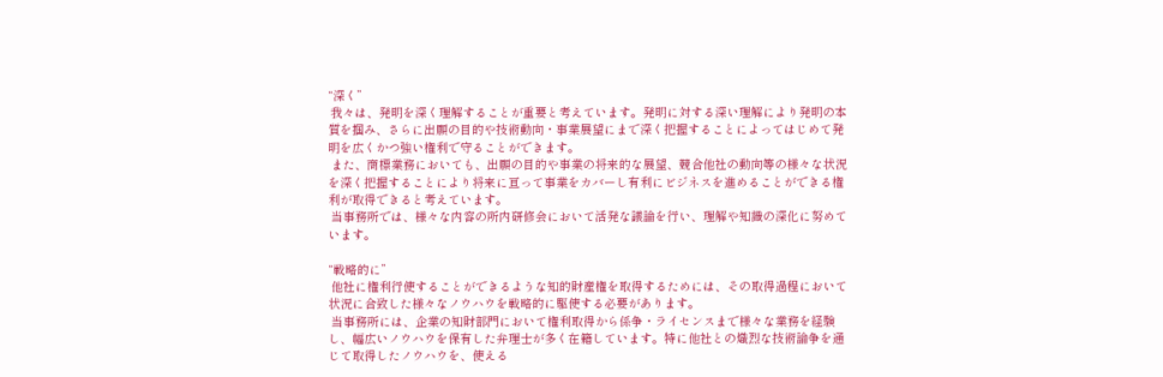“深く”
 我々は、発明を深く理解することが重要と考えています。発明に対する深い理解により発明の本質を掴み、さらに出願の目的や技術動向・事業展望にまで深く把握することによってはじめて発明を広くかつ強い権利で守ることができます。
 また、商標業務においても、出願の目的や事業の将来的な展望、競合他社の動向等の様々な状況を深く把握することにより将来に亘って事業をカバーし有利にビジネスを進めることができる権利が取得できると考えています。
 当事務所では、様々な内容の所内研修会において活発な議論を行い、理解や知識の深化に努めています。

“戦略的に”
 他社に権利行使することができるような知的財産権を取得するためには、その取得過程において状況に合致した様々なノウハウを戦略的に駆使する必要があります。
 当事務所には、企業の知財部門において権利取得から係争・ライセンスまで様々な業務を経験し、幅広いノウハウを保有した弁理士が多く在籍しています。特に他社との熾烈な技術論争を通じて取得したノウハウを、使える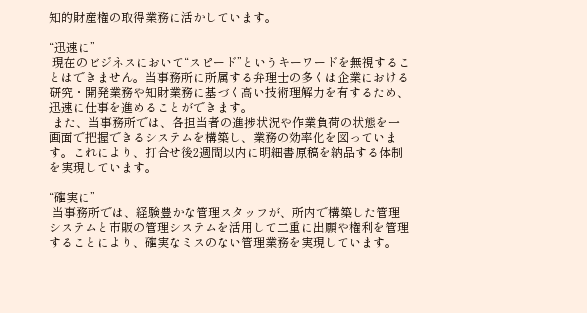知的財産権の取得業務に活かしています。

“迅速に”
 現在のビジネスにおいて“スピード”というキーワードを無視することはできません。当事務所に所属する弁理士の多くは企業における研究・開発業務や知財業務に基づく高い技術理解力を有するため、迅速に仕事を進めることができます。
 また、当事務所では、各担当者の進捗状況や作業負荷の状態を一画面で把握できるシステムを構築し、業務の効率化を図っています。これにより、打合せ後2週間以内に明細書原稿を納品する体制を実現しています。

“確実に”
 当事務所では、経験豊かな管理スタッフが、所内で構築した管理システムと市販の管理システムを活用して二重に出願や権利を管理することにより、確実なミスのない管理業務を実現しています。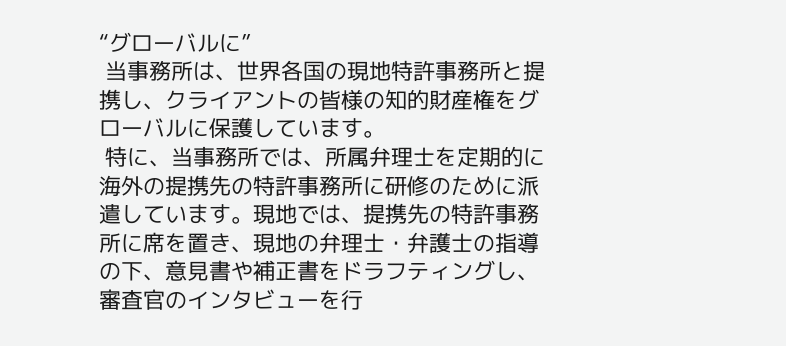“グローバルに”
 当事務所は、世界各国の現地特許事務所と提携し、クライアントの皆様の知的財産権をグローバルに保護しています。
 特に、当事務所では、所属弁理士を定期的に海外の提携先の特許事務所に研修のために派遣しています。現地では、提携先の特許事務所に席を置き、現地の弁理士・弁護士の指導の下、意見書や補正書をドラフティングし、審査官のインタビューを行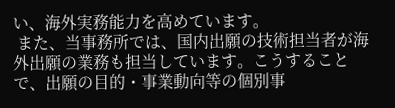い、海外実務能力を高めています。
 また、当事務所では、国内出願の技術担当者が海外出願の業務も担当しています。こうすることで、出願の目的・事業動向等の個別事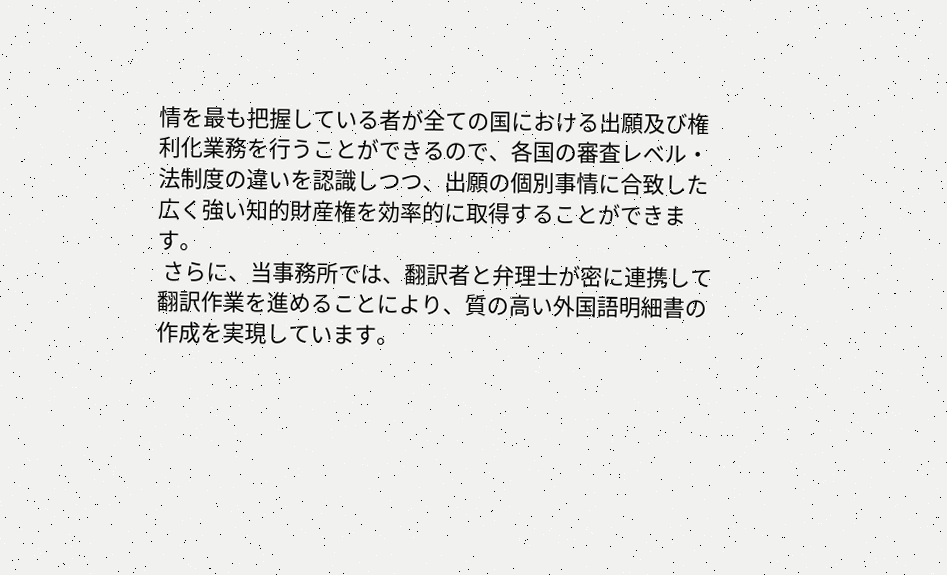情を最も把握している者が全ての国における出願及び権利化業務を行うことができるので、各国の審査レベル・法制度の違いを認識しつつ、出願の個別事情に合致した広く強い知的財産権を効率的に取得することができます。
 さらに、当事務所では、翻訳者と弁理士が密に連携して翻訳作業を進めることにより、質の高い外国語明細書の作成を実現しています。